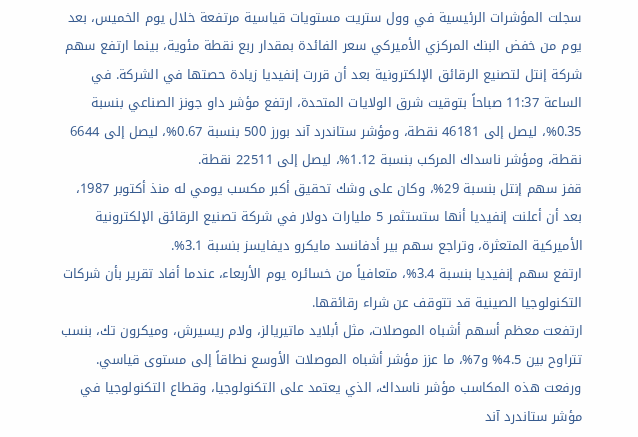سجلت المؤشرات الرئيسية في وول ستريت مستويات قياسية مرتفعة خلال يوم الخميس، بعد يوم من خفض البنك المركزي الأميركي سعر الفائدة بمقدار ربع نقطة مئوية، بينما ارتفع سهم شركة إنتل لتصنيع الرقائق الإلكترونية بعد أن قررت إنفيديا زيادة حصتها في الشركة. في الساعة 11:37 صباحاً بتوقيت شرق الولايات المتحدة، ارتفع مؤشر داو جونز الصناعي بنسبة 0.35%، ليصل إلى 46181 نقطة، ومؤشر ستاندرد آند بورز 500 بنسبة 0.67%، ليصل إلى 6644 نقطة، ومؤشر ناسداك المركب بنسبة 1.12%، ليصل إلى 22511 نقطة.
قفز سهم إنتل بنسبة 29%، وكان على وشك تحقيق أكبر مكسب يومي له منذ أكتوبر 1987، بعد أن أعلنت إنفيديا أنها ستستثمر 5 مليارات دولار في شركة تصنيع الرقائق الإلكترونية الأميركية المتعثرة، وتراجع سهم بير أدفانسد مايكرو ديفايسز بنسبة 3.1%.
ارتفع سهم إنفيديا بنسبة 3.4%، متعافياً من خسائره يوم الأربعاء، عندما أفاد تقرير بأن شركات التكنولوجيا الصينية قد تتوقف عن شراء رقائقها.
ارتفعت معظم أسهم أشباه الموصلات، مثل أبلايد ماتيريالز، ولام ريسيرش، وميكرون تك، بنسب تتراوح بين 4.5% و7%، ما عزز مؤشر أشباه الموصلات الأوسع نطاقاً إلى مستوى قياسي.
ورفعت هذه المكاسب مؤشر ناسداك، الذي يعتمد على التكنولوجيا، وقطاع التكنولوجيا في مؤشر ستاندرد آند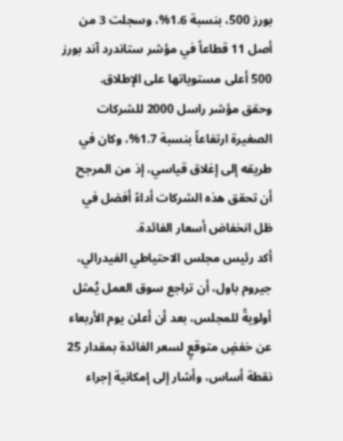بورز 500، بنسبة 1.6%، وسجلت 3 من أصل 11 قطاعاً في مؤشر ستاندرد آند بورز 500 أعلى مستوياتها على الإطلاق.
وحقق مؤشر راسل 2000 للشركات الصغيرة ارتفاعاً بنسبة 1.7%، وكان في طريقه إلى إغلاق قياسي، إذ من المرجح أن تحقق هذه الشركات أداءً أفضل في ظل انخفاض أسعار الفائدة.
أكد رئيس مجلس الاحتياطي الفيدرالي، جيروم باول، أن تراجع سوق العمل يُمثل أولويةً للمجلس، بعد أن أعلن يوم الأربعاء عن خفضٍ متوقعٍ لسعر الفائدة بمقدار 25 نقطة أساس، وأشار إلى إمكانية إجراء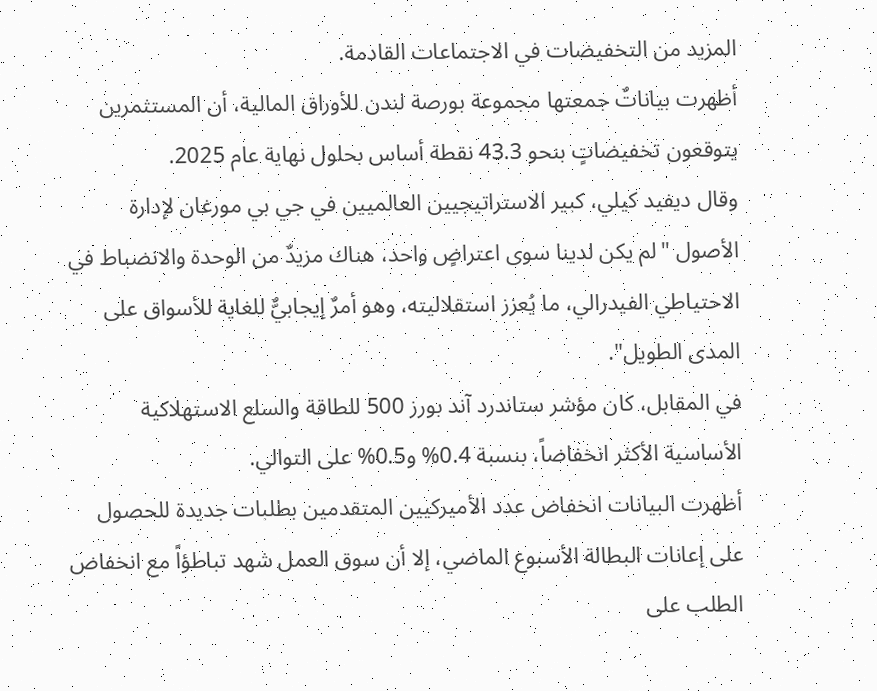المزيد من التخفيضات في الاجتماعات القادمة.
أظهرت بياناتٌ جمعتها مجموعة بورصة لندن للأوراق المالية، أن المستثمرين يتوقعون تخفيضاتٍ بنحو 43.3 نقطة أساس بحلول نهاية عام 2025.
وقال ديفيد كيلي، كبير الاستراتيجيين العالميين في جي بي مورغان لإدارة الأصول "لم يكن لدينا سوى اعتراضٍ واحد، هناك مزيدٌ من الوحدة والانضباط في الاحتياطي الفيدرالي، ما يُعزز استقلاليته، وهو أمرٌ إيجابيٌّ للغاية للأسواق على المدى الطويل".
في المقابل، كان مؤشر ستاندرد آند بورز 500 للطاقة والسلع الاستهلاكية الأساسية الأكثر انخفاضاً، بنسبة 0.4% و0.5% على التوالي.
أظهرت البيانات انخفاض عدد الأميركيين المتقدمين بطلبات جديدة للحصول على إعانات البطالة الأسبوع الماضي، إلا أن سوق العمل شهد تباطؤاً مع انخفاض الطلب على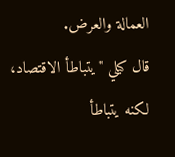العمالة والعرض.
قال كيلي "يتباطأ الاقتصاد، لكنه يتباطأ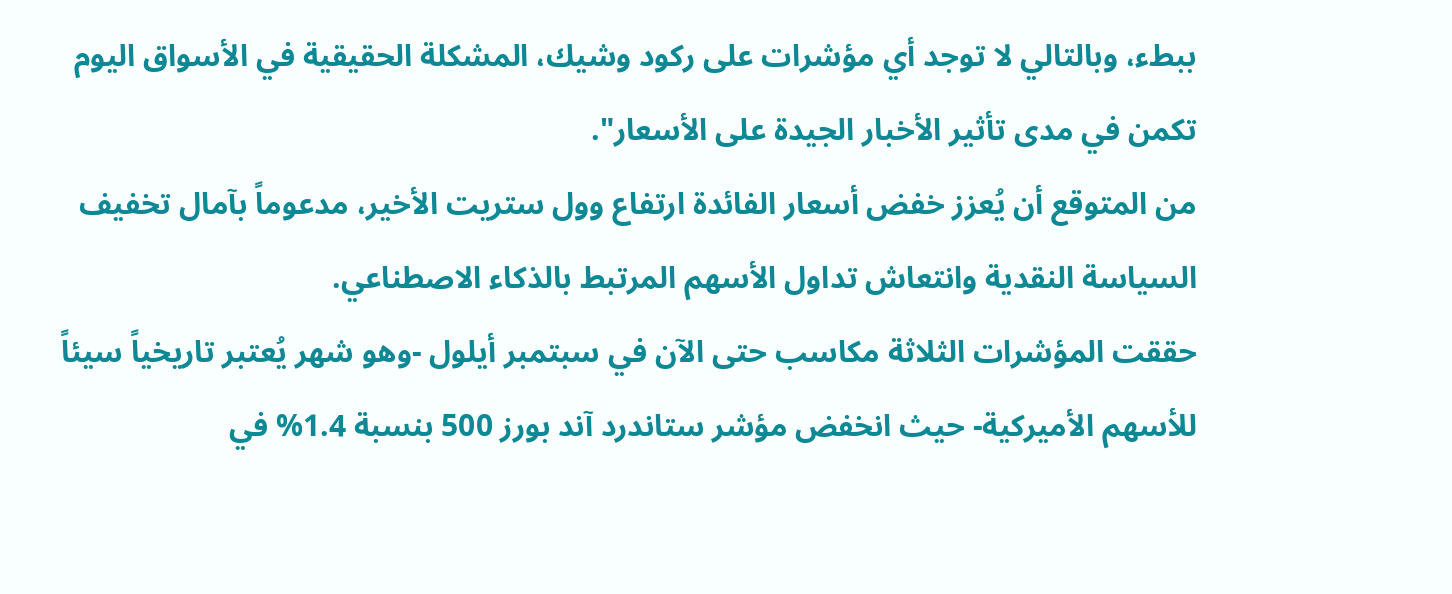ببطء، وبالتالي لا توجد أي مؤشرات على ركود وشيك، المشكلة الحقيقية في الأسواق اليوم تكمن في مدى تأثير الأخبار الجيدة على الأسعار".
من المتوقع أن يُعزز خفض أسعار الفائدة ارتفاع وول ستريت الأخير، مدعوماً بآمال تخفيف السياسة النقدية وانتعاش تداول الأسهم المرتبط بالذكاء الاصطناعي.
حققت المؤشرات الثلاثة مكاسب حتى الآن في سبتمبر أيلول -وهو شهر يُعتبر تاريخياً سيئاً للأسهم الأميركية- حيث انخفض مؤشر ستاندرد آند بورز 500 بنسبة 1.4% في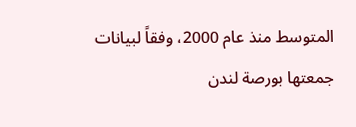المتوسط منذ عام 2000، وفقاً لبيانات جمعتها بورصة لندن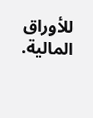للأوراق المالية.